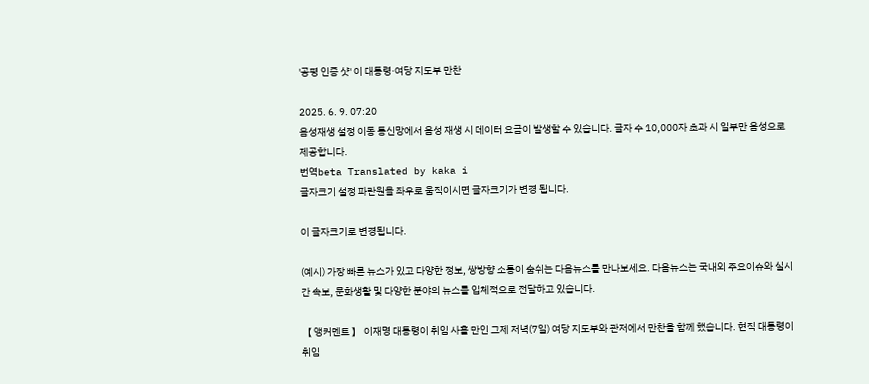'공평 인증 샷' 이 대통령·여당 지도부 만찬

2025. 6. 9. 07:20
음성재생 설정 이동 통신망에서 음성 재생 시 데이터 요금이 발생할 수 있습니다. 글자 수 10,000자 초과 시 일부만 음성으로 제공합니다.
번역beta Translated by kaka i
글자크기 설정 파란원을 좌우로 움직이시면 글자크기가 변경 됩니다.

이 글자크기로 변경됩니다.

(예시) 가장 빠른 뉴스가 있고 다양한 정보, 쌍방향 소통이 숨쉬는 다음뉴스를 만나보세요. 다음뉴스는 국내외 주요이슈와 실시간 속보, 문화생활 및 다양한 분야의 뉴스를 입체적으로 전달하고 있습니다.

【 앵커멘트 】 이재명 대통령이 취임 사흘 만인 그제 저녁(7일) 여당 지도부와 관저에서 만찬을 함께 했습니다. 현직 대통령이 취임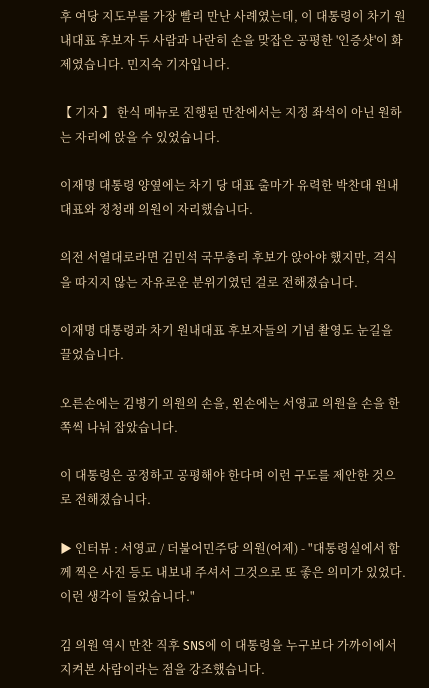후 여당 지도부를 가장 빨리 만난 사례였는데, 이 대통령이 차기 원내대표 후보자 두 사람과 나란히 손을 맞잡은 공평한 '인증샷'이 화제였습니다. 민지숙 기자입니다.

【 기자 】 한식 메뉴로 진행된 만찬에서는 지정 좌석이 아닌 원하는 자리에 앉을 수 있었습니다.

이재명 대통령 양옆에는 차기 당 대표 출마가 유력한 박찬대 원내대표와 정청래 의원이 자리했습니다.

의전 서열대로라면 김민석 국무총리 후보가 앉아야 했지만, 격식을 따지지 않는 자유로운 분위기였던 걸로 전해졌습니다.

이재명 대통령과 차기 원내대표 후보자들의 기념 촬영도 눈길을 끌었습니다.

오른손에는 김병기 의원의 손을, 왼손에는 서영교 의원을 손을 한쪽씩 나눠 잡았습니다.

이 대통령은 공정하고 공평해야 한다며 이런 구도를 제안한 것으로 전해졌습니다.

▶ 인터뷰 : 서영교 / 더불어민주당 의원(어제) - "대통령실에서 함께 찍은 사진 등도 내보내 주셔서 그것으로 또 좋은 의미가 있었다. 이런 생각이 들었습니다."

김 의원 역시 만찬 직후 SNS에 이 대통령을 누구보다 가까이에서 지켜본 사람이라는 점을 강조했습니다.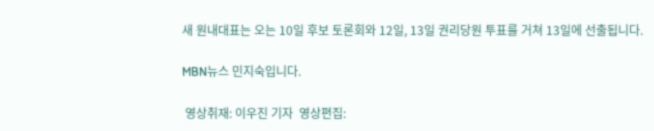새 원내대표는 오는 10일 후보 토론회와 12일, 13일 권리당원 투표를 거쳐 13일에 선출됩니다.

MBN뉴스 민지숙입니다.

 영상취재: 이우진 기자  영상편집: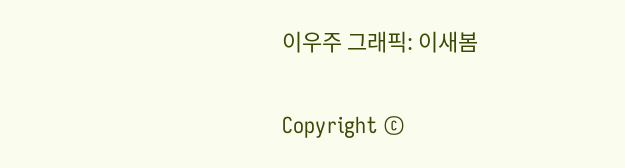이우주 그래픽: 이새봄

Copyright ©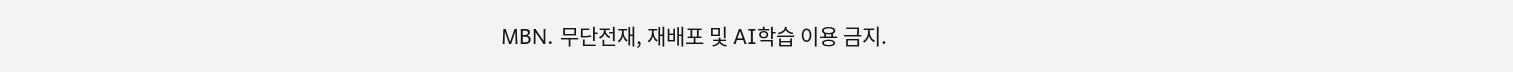MBN. 무단전재, 재배포 및 AI학습 이용 금지.